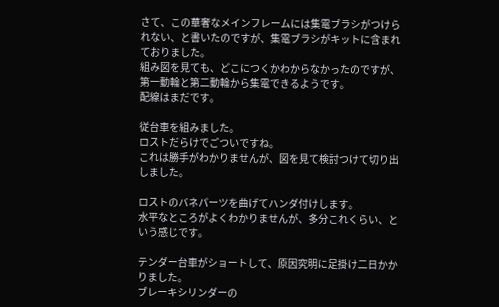さて、この華奢なメインフレームには集電ブラシがつけられない、と書いたのですが、集電ブラシがキットに含まれておりました。
組み図を見ても、どこにつくかわからなかったのですが、第一動輪と第二動輪から集電できるようです。
配線はまだです。

従台車を組みました。
ロストだらけでごついですね。
これは勝手がわかりませんが、図を見て検討つけて切り出しました。

ロストのバネパーツを曲げてハンダ付けします。
水平なところがよくわかりませんが、多分これくらい、という感じです。

テンダー台車がショートして、原因究明に足掛け二日かかりました。
ブレーキシリンダーの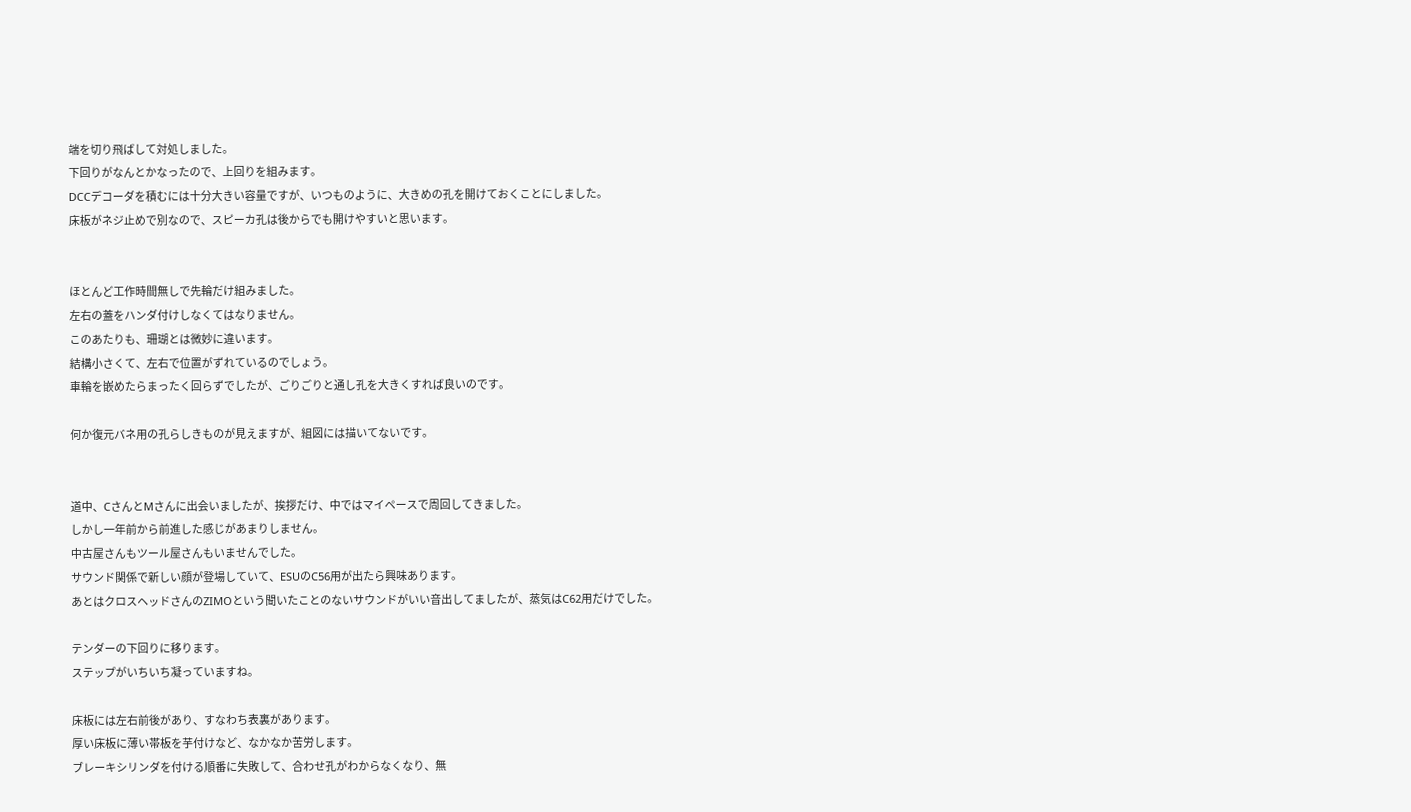端を切り飛ばして対処しました。
下回りがなんとかなったので、上回りを組みます。
DCCデコーダを積むには十分大きい容量ですが、いつものように、大きめの孔を開けておくことにしました。
床板がネジ止めで別なので、スピーカ孔は後からでも開けやすいと思います。


ほとんど工作時間無しで先輪だけ組みました。
左右の蓋をハンダ付けしなくてはなりません。
このあたりも、珊瑚とは微妙に違います。
結構小さくて、左右で位置がずれているのでしょう。
車輪を嵌めたらまったく回らずでしたが、ごりごりと通し孔を大きくすれば良いのです。

何か復元バネ用の孔らしきものが見えますが、組図には描いてないです。


道中、CさんとMさんに出会いましたが、挨拶だけ、中ではマイペースで周回してきました。
しかし一年前から前進した感じがあまりしません。
中古屋さんもツール屋さんもいませんでした。
サウンド関係で新しい顔が登場していて、ESUのC56用が出たら興味あります。
あとはクロスヘッドさんのZIMOという聞いたことのないサウンドがいい音出してましたが、蒸気はC62用だけでした。

テンダーの下回りに移ります。
ステップがいちいち凝っていますね。

床板には左右前後があり、すなわち表裏があります。
厚い床板に薄い帯板を芋付けなど、なかなか苦労します。
ブレーキシリンダを付ける順番に失敗して、合わせ孔がわからなくなり、無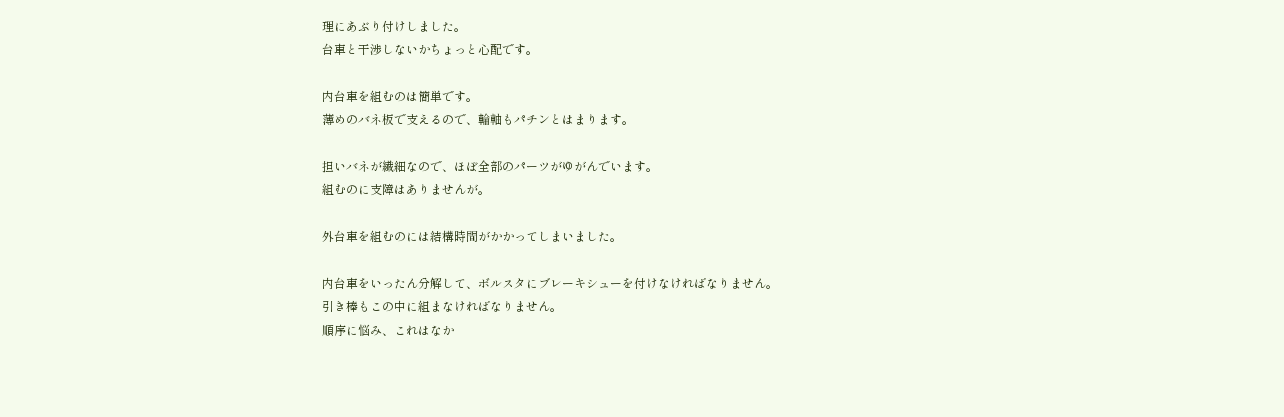理にあぶり付けしました。
台車と干渉しないかちょっと心配です。

内台車を組むのは簡単です。
薄めのバネ板で支えるので、輪軸もパチンとはまります。

担いバネが繊細なので、ほぼ全部のパーツがゆがんでいます。
組むのに支障はありませんが。

外台車を組むのには結構時間がかかってしまいました。

内台車をいったん分解して、ボルスタにブレーキシューを付けなければなりません。
引き棒もこの中に組まなければなりません。
順序に悩み、これはなか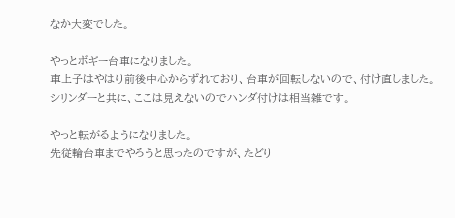なか大変でした。

やっとボギー台車になりました。
車上子はやはり前後中心からずれており、台車が回転しないので、付け直しました。
シリンダーと共に、ここは見えないのでハンダ付けは相当雑です。

やっと転がるようになりました。
先従輪台車までやろうと思ったのですが、たどり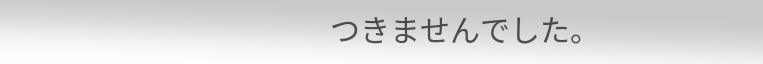つきませんでした。